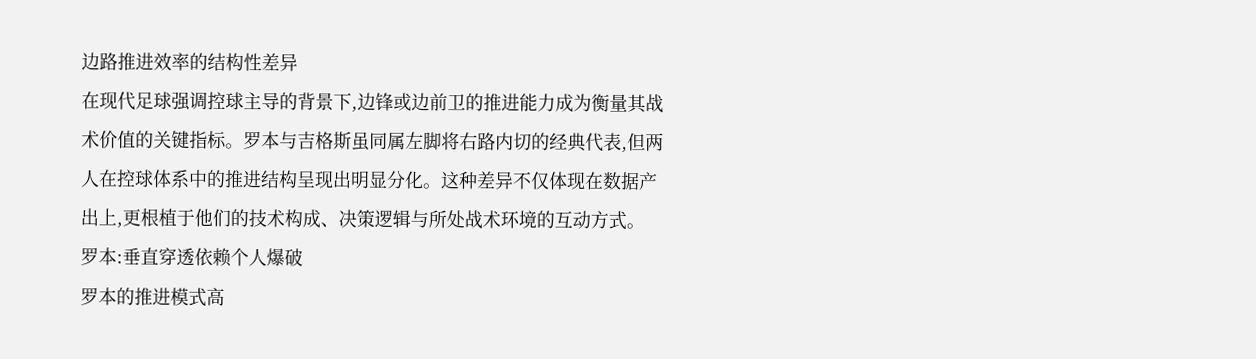边路推进效率的结构性差异
在现代足球强调控球主导的背景下,边锋或边前卫的推进能力成为衡量其战术价值的关键指标。罗本与吉格斯虽同属左脚将右路内切的经典代表,但两人在控球体系中的推进结构呈现出明显分化。这种差异不仅体现在数据产出上,更根植于他们的技术构成、决策逻辑与所处战术环境的互动方式。
罗本:垂直穿透依赖个人爆破
罗本的推进模式高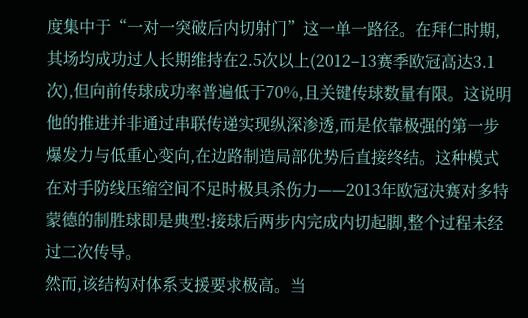度集中于“一对一突破后内切射门”这一单一路径。在拜仁时期,其场均成功过人长期维持在2.5次以上(2012–13赛季欧冠高达3.1次),但向前传球成功率普遍低于70%,且关键传球数量有限。这说明他的推进并非通过串联传递实现纵深渗透,而是依靠极强的第一步爆发力与低重心变向,在边路制造局部优势后直接终结。这种模式在对手防线压缩空间不足时极具杀伤力——2013年欧冠决赛对多特蒙德的制胜球即是典型:接球后两步内完成内切起脚,整个过程未经过二次传导。
然而,该结构对体系支援要求极高。当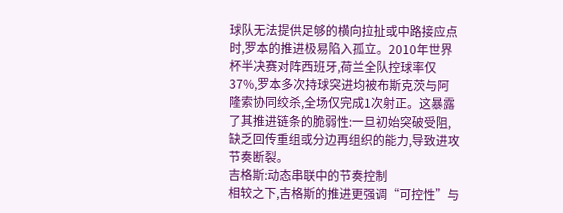球队无法提供足够的横向拉扯或中路接应点时,罗本的推进极易陷入孤立。2010年世界杯半决赛对阵西班牙,荷兰全队控球率仅37%,罗本多次持球突进均被布斯克茨与阿隆索协同绞杀,全场仅完成1次射正。这暴露了其推进链条的脆弱性:一旦初始突破受阻,缺乏回传重组或分边再组织的能力,导致进攻节奏断裂。
吉格斯:动态串联中的节奏控制
相较之下,吉格斯的推进更强调“可控性”与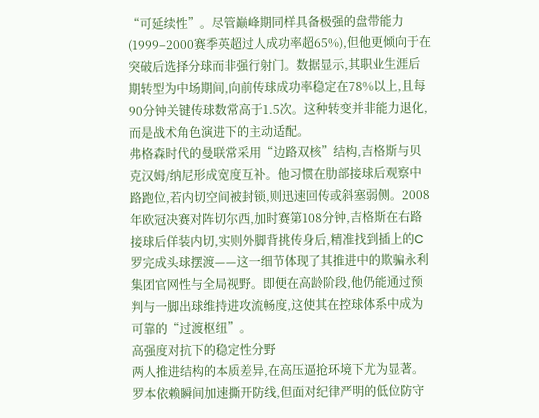“可延续性”。尽管巅峰期同样具备极强的盘带能力(1999–2000赛季英超过人成功率超65%),但他更倾向于在突破后选择分球而非强行射门。数据显示,其职业生涯后期转型为中场期间,向前传球成功率稳定在78%以上,且每90分钟关键传球数常高于1.5次。这种转变并非能力退化,而是战术角色演进下的主动适配。
弗格森时代的曼联常采用“边路双核”结构,吉格斯与贝克汉姆/纳尼形成宽度互补。他习惯在肋部接球后观察中路跑位,若内切空间被封锁,则迅速回传或斜塞弱侧。2008年欧冠决赛对阵切尔西,加时赛第108分钟,吉格斯在右路接球后佯装内切,实则外脚背挑传身后,精准找到插上的C罗完成头球摆渡——这一细节体现了其推进中的欺骗永利集团官网性与全局视野。即便在高龄阶段,他仍能通过预判与一脚出球维持进攻流畅度,这使其在控球体系中成为可靠的“过渡枢纽”。
高强度对抗下的稳定性分野
两人推进结构的本质差异,在高压逼抢环境下尤为显著。罗本依赖瞬间加速撕开防线,但面对纪律严明的低位防守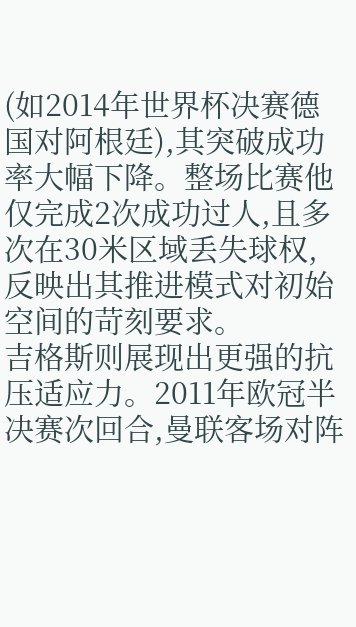(如2014年世界杯决赛德国对阿根廷),其突破成功率大幅下降。整场比赛他仅完成2次成功过人,且多次在30米区域丢失球权,反映出其推进模式对初始空间的苛刻要求。
吉格斯则展现出更强的抗压适应力。2011年欧冠半决赛次回合,曼联客场对阵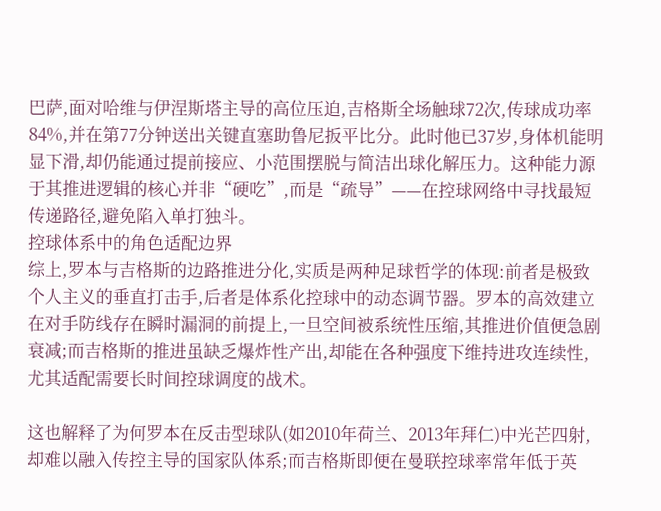巴萨,面对哈维与伊涅斯塔主导的高位压迫,吉格斯全场触球72次,传球成功率84%,并在第77分钟送出关键直塞助鲁尼扳平比分。此时他已37岁,身体机能明显下滑,却仍能通过提前接应、小范围摆脱与简洁出球化解压力。这种能力源于其推进逻辑的核心并非“硬吃”,而是“疏导”——在控球网络中寻找最短传递路径,避免陷入单打独斗。
控球体系中的角色适配边界
综上,罗本与吉格斯的边路推进分化,实质是两种足球哲学的体现:前者是极致个人主义的垂直打击手,后者是体系化控球中的动态调节器。罗本的高效建立在对手防线存在瞬时漏洞的前提上,一旦空间被系统性压缩,其推进价值便急剧衰减;而吉格斯的推进虽缺乏爆炸性产出,却能在各种强度下维持进攻连续性,尤其适配需要长时间控球调度的战术。

这也解释了为何罗本在反击型球队(如2010年荷兰、2013年拜仁)中光芒四射,却难以融入传控主导的国家队体系;而吉格斯即便在曼联控球率常年低于英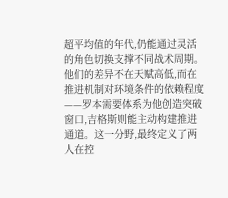超平均值的年代,仍能通过灵活的角色切换支撑不同战术周期。他们的差异不在天赋高低,而在推进机制对环境条件的依赖程度——罗本需要体系为他创造突破窗口,吉格斯则能主动构建推进通道。这一分野,最终定义了两人在控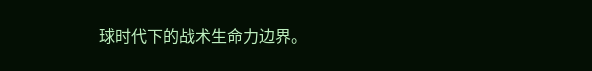球时代下的战术生命力边界。